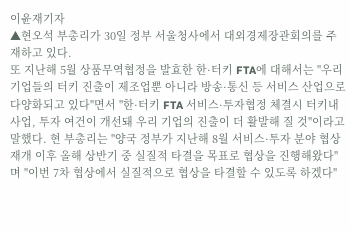이윤재기자
▲현오석 부총리가 30일 정부 서울청사에서 대외경제장관회의를 주재하고 있다.
또 지난해 5월 상품무역협정을 발효한 한·터키 FTA에 대해서는 "우리 기업들의 터키 진출이 제조업뿐 아니라 방송·통신 등 서비스 산업으로 다양화되고 있다"면서 "한·터키 FTA 서비스·투자협정 체결시 터키내 사업, 투자 여건이 개선돼 우리 기업의 진출이 더 활발해 질 것"이라고 말했다. 현 부총리는 "양국 정부가 지난해 8월 서비스·투자 분야 협상 재개 이후 올해 상반기 중 실질적 타결을 목표로 협상을 진행해왔다"며 "이번 7차 협상에서 실질적으로 협상을 타결할 수 있도록 하겠다"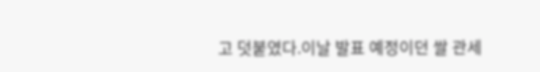고 덧붙였다.이날 발표 예정이던 쌀 관세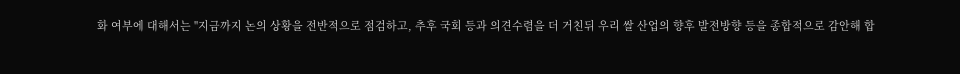화 여부에 대해서는 "지금까지 논의 상황을 전반적으로 점검하고, 추후 국회 등과 의견수렴을 더 거친뒤 우리 쌀 산업의 향후 발전방향 등을 종합적으로 감안해 합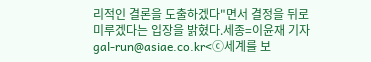리적인 결론을 도출하겠다"면서 결정을 뒤로 미루겠다는 입장을 밝혔다.세종=이윤재 기자 gal-run@asiae.co.kr<ⓒ세계를 보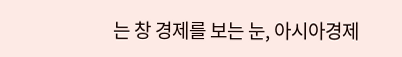는 창 경제를 보는 눈, 아시아경제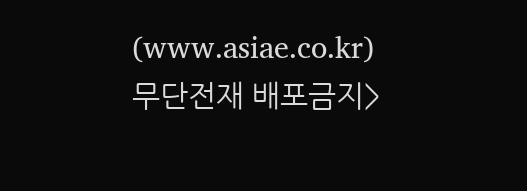(www.asiae.co.kr) 무단전재 배포금지>